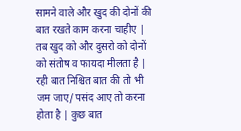सामने वाले और खुद की दोनों की बात रखते काम करना चाहीए | तब खुद को और दुसरो को दोनों को संतोष व फायदा मीलता है | रही बात निश्चित बात की तो भी जम जाए/ पसंद आए तो करना होता है | कुछ बात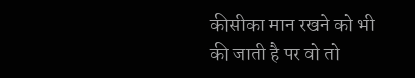कीसीका मान रखने को भी की जाती है पर वो तो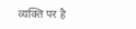व्यक्ति पर है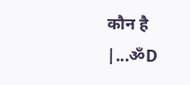कौन है |...ॐD